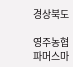경상북도

영주농협 파머스마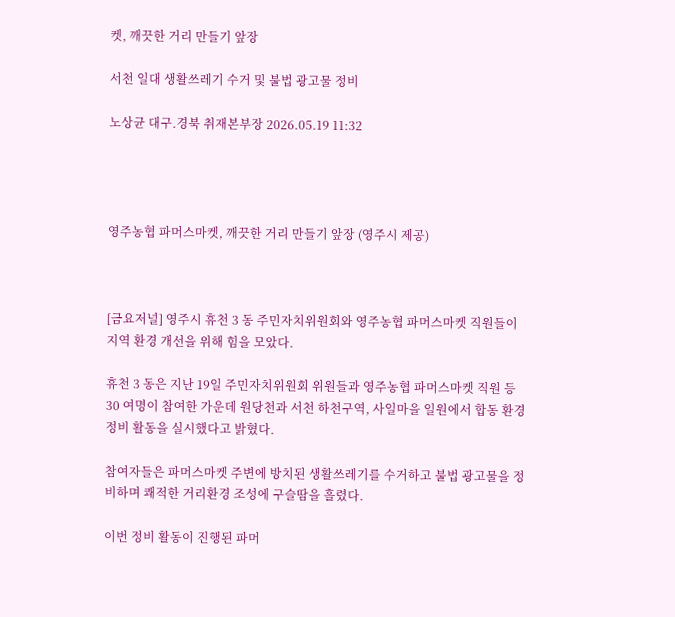켓, 깨끗한 거리 만들기 앞장

서천 일대 생활쓰레기 수거 및 불법 광고물 정비

노상균 대구.경북 취재본부장 2026.05.19 11:32




영주농협 파머스마켓, 깨끗한 거리 만들기 앞장 (영주시 제공)



[금요저널] 영주시 휴천 3 동 주민자치위원회와 영주농협 파머스마켓 직원들이 지역 환경 개선을 위해 힘을 모았다.

휴천 3 동은 지난 19일 주민자치위원회 위원들과 영주농협 파머스마켓 직원 등 30 여명이 참여한 가운데 원당천과 서천 하천구역, 사일마을 일원에서 합동 환경정비 활동을 실시했다고 밝혔다.

참여자들은 파머스마켓 주변에 방치된 생활쓰레기를 수거하고 불법 광고물을 정비하며 쾌적한 거리환경 조성에 구슬땀을 흘렸다.

이번 정비 활동이 진행된 파머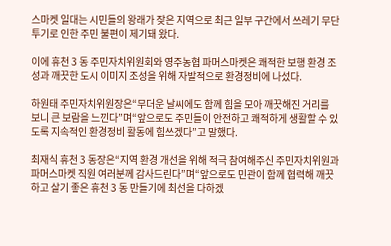스마켓 일대는 시민들의 왕래가 잦은 지역으로 최근 일부 구간에서 쓰레기 무단투기로 인한 주민 불편이 제기돼 왔다.

이에 휴천 3 동 주민자치위원회와 영주농협 파머스마켓은 쾌적한 보행 환경 조성과 깨끗한 도시 이미지 조성을 위해 자발적으로 환경정비에 나섰다.

하원태 주민자치위원장은“무더운 날씨에도 함께 힘을 모아 깨끗해진 거리를 보니 큰 보람을 느낀다”며“앞으로도 주민들이 안전하고 쾌적하게 생활할 수 있도록 지속적인 환경정비 활동에 힘쓰겠다”고 말했다.

최재식 휴천 3 동장은“지역 환경 개선을 위해 적극 참여해주신 주민자치위원과 파머스마켓 직원 여러분께 감사드린다”며“앞으로도 민관이 함께 협력해 깨끗하고 살기 좋은 휴천 3 동 만들기에 최선을 다하겠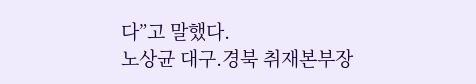다”고 말했다.
노상균 대구.경북 취재본부장